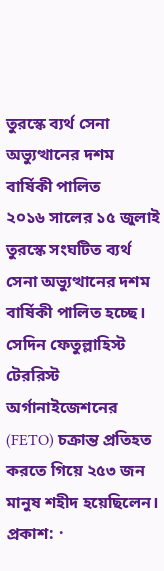তুরস্কে ব্যর্থ সেনা অভ্যুত্থানের দশম বার্ষিকী পালিত
২০১৬ সালের ১৫ জুলাই তুরস্কে সংঘটিত ব্যর্থ সেনা অভ্যুত্থানের দশম বার্ষিকী পালিত হচ্ছে। সেদিন ফেতুল্লাহিস্ট টেররিস্ট অর্গানাইজেশনের (FETO) চক্রান্ত প্রতিহত করতে গিয়ে ২৫৩ জন মানুষ শহীদ হয়েছিলেন।
প্রকাশ: ·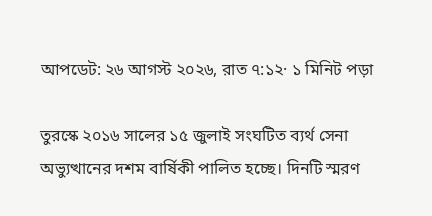আপডেট: ২৬ আগস্ট ২০২৬, রাত ৭:১২· ১ মিনিট পড়া

তুরস্কে ২০১৬ সালের ১৫ জুলাই সংঘটিত ব্যর্থ সেনা অভ্যুত্থানের দশম বার্ষিকী পালিত হচ্ছে। দিনটি স্মরণ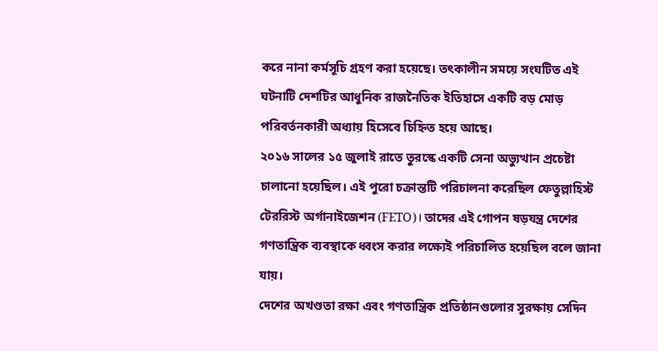করে নানা কর্মসূচি গ্রহণ করা হয়েছে। তৎকালীন সময়ে সংঘটিত এই ঘটনাটি দেশটির আধুনিক রাজনৈতিক ইতিহাসে একটি বড় মোড় পরিবর্তনকারী অধ্যায় হিসেবে চিহ্নিত হয়ে আছে।
২০১৬ সালের ১৫ জুলাই রাতে তুরস্কে একটি সেনা অভ্যুত্থান প্রচেষ্টা চালানো হয়েছিল। এই পুরো চক্রান্তটি পরিচালনা করেছিল ফেতুল্লাহিস্ট টেররিস্ট অর্গানাইজেশন (FETO)। তাদের এই গোপন ষড়যন্ত্র দেশের গণতান্ত্রিক ব্যবস্থাকে ধ্বংস করার লক্ষ্যেই পরিচালিত হয়েছিল বলে জানা যায়।
দেশের অখণ্ডতা রক্ষা এবং গণতান্ত্রিক প্রতিষ্ঠানগুলোর সুরক্ষায় সেদিন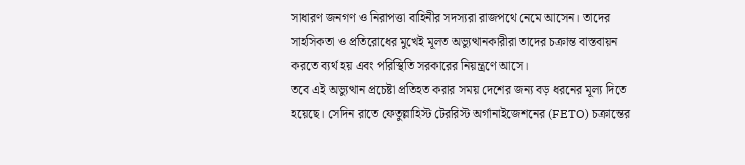সাধারণ জনগণ ও নিরাপত্তা বাহিনীর সদস্যরা রাজপথে নেমে আসেন। তাদের সাহসিকতা ও প্রতিরোধের মুখেই মূলত অভ্যুত্থানকারীরা তাদের চক্রান্ত বাস্তবায়ন করতে ব্যর্থ হয় এবং পরিস্থিতি সরকারের নিয়ন্ত্রণে আসে।
তবে এই অভ্যুত্থান প্রচেষ্টা প্রতিহত করার সময় দেশের জন্য বড় ধরনের মূল্য দিতে হয়েছে। সেদিন রাতে ফেতুল্লাহিস্ট টেররিস্ট অর্গানাইজেশনের (FETO) চক্রান্তের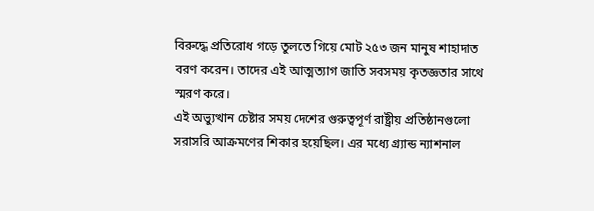বিরুদ্ধে প্রতিরোধ গড়ে তুলতে গিয়ে মোট ২৫৩ জন মানুষ শাহাদাত বরণ করেন। তাদের এই আত্মত্যাগ জাতি সবসময় কৃতজ্ঞতার সাথে স্মরণ করে।
এই অভ্যুত্থান চেষ্টার সময় দেশের গুরুত্বপূর্ণ রাষ্ট্রীয় প্রতিষ্ঠানগুলো সরাসরি আক্রমণের শিকার হয়েছিল। এর মধ্যে গ্র্যান্ড ন্যাশনাল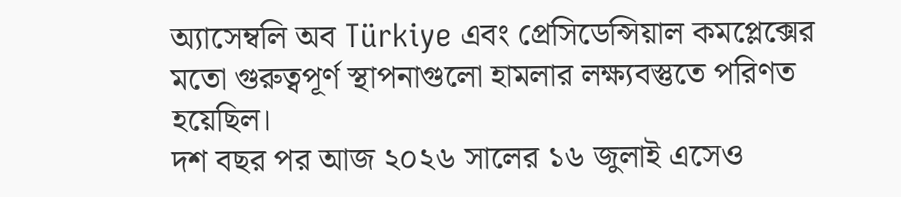অ্যাসেম্বলি অব Türkiye এবং প্রেসিডেন্সিয়াল কমপ্লেক্সের মতো গুরুত্বপূর্ণ স্থাপনাগুলো হামলার লক্ষ্যবস্তুতে পরিণত হয়েছিল।
দশ বছর পর আজ ২০২৬ সালের ১৬ জুলাই এসেও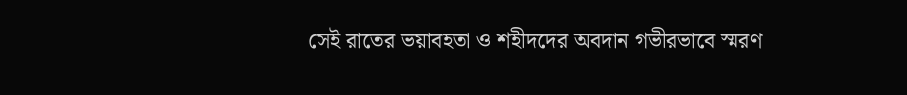সেই রাতের ভয়াবহতা ও শহীদদের অবদান গভীরভাবে স্মরণ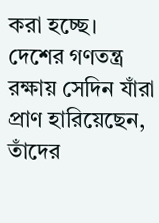করা হচ্ছে। দেশের গণতন্ত্র রক্ষায় সেদিন যাঁরা প্রাণ হারিয়েছেন, তাঁদের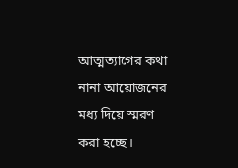আত্মত্যাগের কথা নানা আয়োজনের মধ্য দিয়ে স্মরণ করা হচ্ছে।